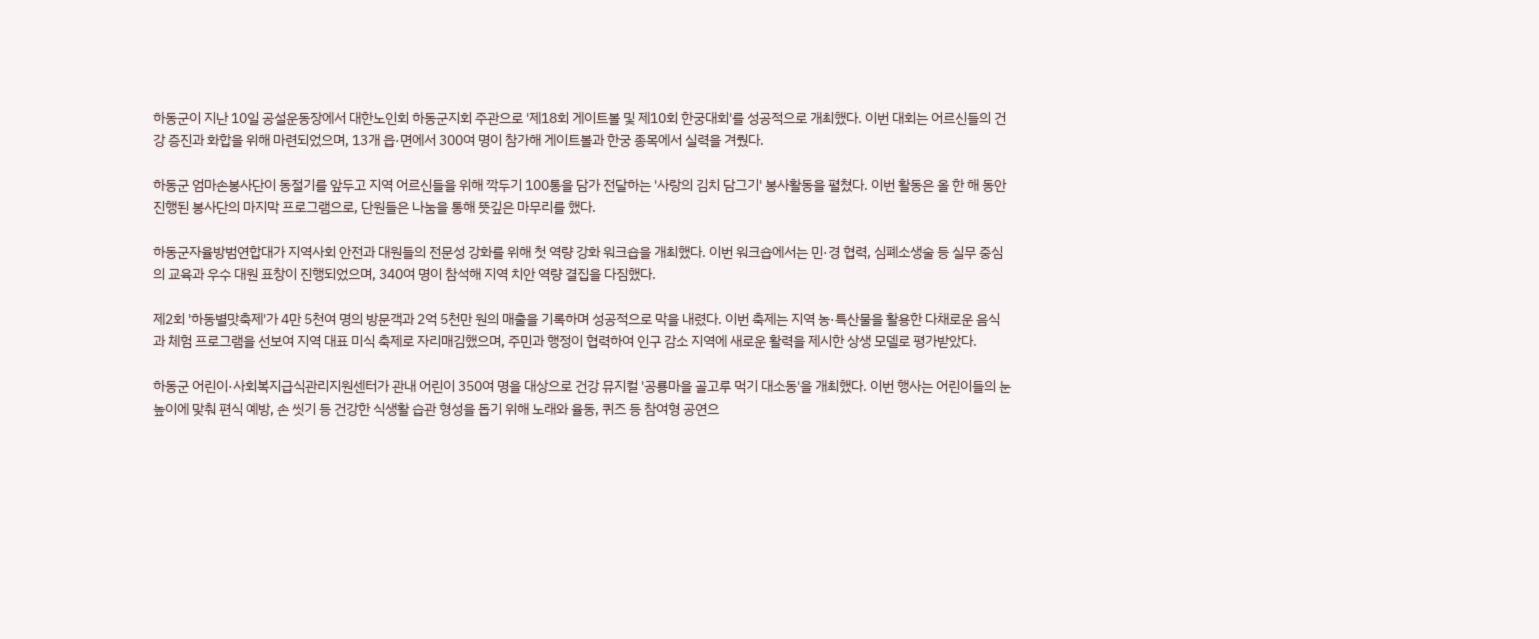하동군이 지난 10일 공설운동장에서 대한노인회 하동군지회 주관으로 '제18회 게이트볼 및 제10회 한궁대회'를 성공적으로 개최했다. 이번 대회는 어르신들의 건강 증진과 화합을 위해 마련되었으며, 13개 읍·면에서 300여 명이 참가해 게이트볼과 한궁 종목에서 실력을 겨뤘다.

하동군 엄마손봉사단이 동절기를 앞두고 지역 어르신들을 위해 깍두기 100통을 담가 전달하는 '사랑의 김치 담그기' 봉사활동을 펼쳤다. 이번 활동은 올 한 해 동안 진행된 봉사단의 마지막 프로그램으로, 단원들은 나눔을 통해 뜻깊은 마무리를 했다.

하동군자율방범연합대가 지역사회 안전과 대원들의 전문성 강화를 위해 첫 역량 강화 워크숍을 개최했다. 이번 워크숍에서는 민·경 협력, 심폐소생술 등 실무 중심의 교육과 우수 대원 표창이 진행되었으며, 340여 명이 참석해 지역 치안 역량 결집을 다짐했다.

제2회 '하동별맛축제'가 4만 5천여 명의 방문객과 2억 5천만 원의 매출을 기록하며 성공적으로 막을 내렸다. 이번 축제는 지역 농·특산물을 활용한 다채로운 음식과 체험 프로그램을 선보여 지역 대표 미식 축제로 자리매김했으며, 주민과 행정이 협력하여 인구 감소 지역에 새로운 활력을 제시한 상생 모델로 평가받았다.

하동군 어린이·사회복지급식관리지원센터가 관내 어린이 350여 명을 대상으로 건강 뮤지컬 '공룡마을 골고루 먹기 대소동'을 개최했다. 이번 행사는 어린이들의 눈높이에 맞춰 편식 예방, 손 씻기 등 건강한 식생활 습관 형성을 돕기 위해 노래와 율동, 퀴즈 등 참여형 공연으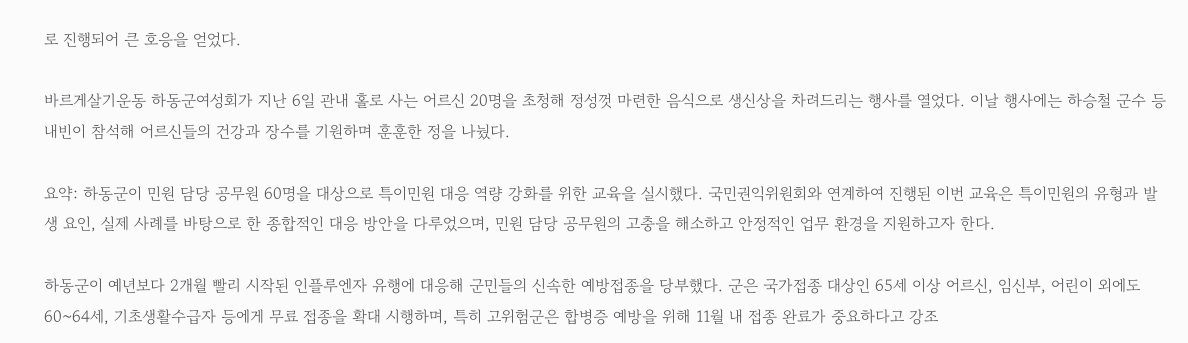로 진행되어 큰 호응을 얻었다.

바르게살기운동 하동군여성회가 지난 6일 관내 홀로 사는 어르신 20명을 초청해 정성껏 마련한 음식으로 생신상을 차려드리는 행사를 열었다. 이날 행사에는 하승철 군수 등 내빈이 참석해 어르신들의 건강과 장수를 기원하며 훈훈한 정을 나눴다.

요약: 하동군이 민원 담당 공무원 60명을 대상으로 특이민원 대응 역량 강화를 위한 교육을 실시했다. 국민권익위원회와 연계하여 진행된 이번 교육은 특이민원의 유형과 발생 요인, 실제 사례를 바탕으로 한 종합적인 대응 방안을 다루었으며, 민원 담당 공무원의 고충을 해소하고 안정적인 업무 환경을 지원하고자 한다.

하동군이 예년보다 2개월 빨리 시작된 인플루엔자 유행에 대응해 군민들의 신속한 예방접종을 당부했다. 군은 국가접종 대상인 65세 이상 어르신, 임신부, 어린이 외에도 60~64세, 기초생활수급자 등에게 무료 접종을 확대 시행하며, 특히 고위험군은 합병증 예방을 위해 11월 내 접종 완료가 중요하다고 강조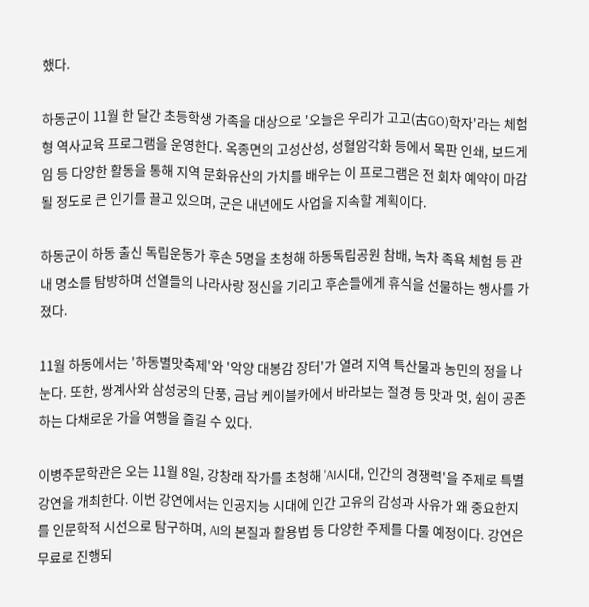했다.

하동군이 11월 한 달간 초등학생 가족을 대상으로 '오늘은 우리가 고고(古GO)학자'라는 체험형 역사교육 프로그램을 운영한다. 옥종면의 고성산성, 성혈암각화 등에서 목판 인쇄, 보드게임 등 다양한 활동을 통해 지역 문화유산의 가치를 배우는 이 프로그램은 전 회차 예약이 마감될 정도로 큰 인기를 끌고 있으며, 군은 내년에도 사업을 지속할 계획이다.

하동군이 하동 출신 독립운동가 후손 5명을 초청해 하동독립공원 참배, 녹차 족욕 체험 등 관내 명소를 탐방하며 선열들의 나라사랑 정신을 기리고 후손들에게 휴식을 선물하는 행사를 가졌다.

11월 하동에서는 '하동별맛축제'와 '악양 대봉감 장터'가 열려 지역 특산물과 농민의 정을 나눈다. 또한, 쌍계사와 삼성궁의 단풍, 금남 케이블카에서 바라보는 절경 등 맛과 멋, 쉼이 공존하는 다채로운 가을 여행을 즐길 수 있다.

이병주문학관은 오는 11월 8일, 강창래 작가를 초청해 'AI시대, 인간의 경쟁력'을 주제로 특별 강연을 개최한다. 이번 강연에서는 인공지능 시대에 인간 고유의 감성과 사유가 왜 중요한지를 인문학적 시선으로 탐구하며, AI의 본질과 활용법 등 다양한 주제를 다룰 예정이다. 강연은 무료로 진행되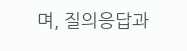며, 질의응답과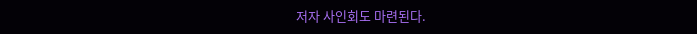저자 사인회도 마련된다.